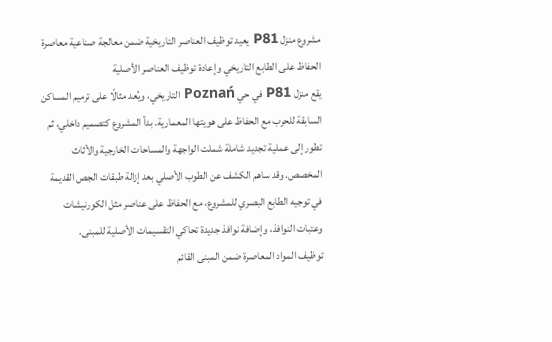مشروع منزل P81 يعيد توظيف العناصر التاريخية ضمن معالجة صناعية معاصرة
الحفاظ على الطابع التاريخي وإعادة توظيف العناصر الأصلية
يقع منزل P81 في حي Poznań التاريخي، ويُعد مثالًا على ترميم المساكن السابقة للحرب مع الحفاظ على هويتها المعمارية. بدأ المشروع كتصميم داخلي، ثم تطور إلى عملية تجديد شاملة شملت الواجهة والمساحات الخارجية والأثاث المخصص. وقد ساهم الكشف عن الطوب الأصلي بعد إزالة طبقات الجص القديمة في توجيه الطابع البصري للمشروع، مع الحفاظ على عناصر مثل الكورنيشات وعتبات النوافذ، وإضافة نوافذ جديدة تحاكي التقسيمات الأصلية للمبنى.
توظيف المواد المعاصرة ضمن المبنى القائم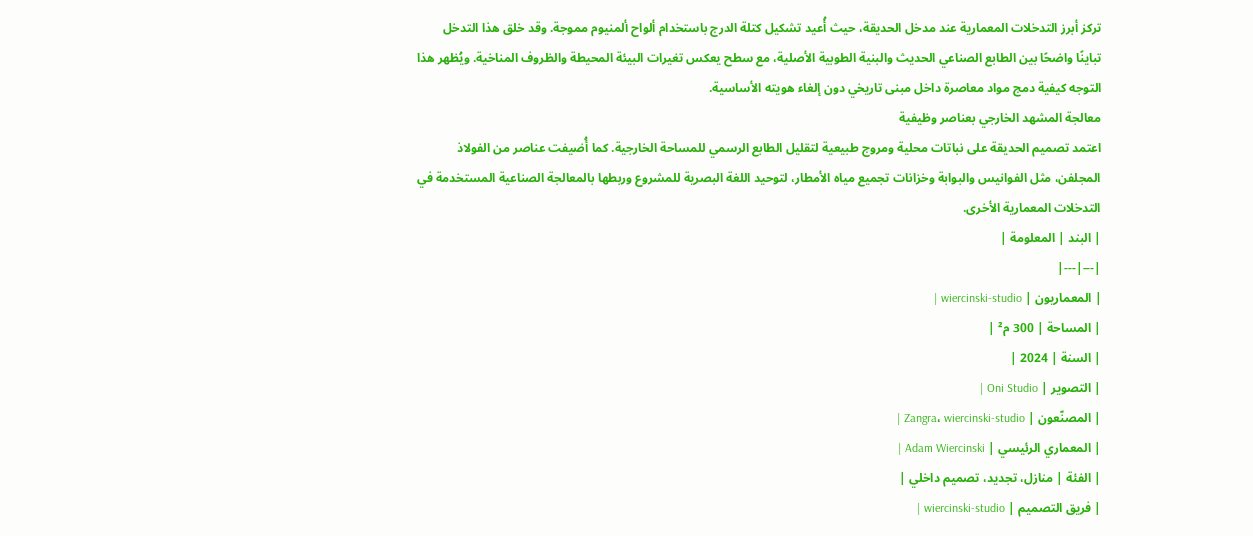تركز أبرز التدخلات المعمارية عند مدخل الحديقة، حيث أُعيد تشكيل كتلة الدرج باستخدام ألواح ألمنيوم مموجة. وقد خلق هذا التدخل تباينًا واضحًا بين الطابع الصناعي الحديث والبنية الطوبية الأصلية، مع سطح يعكس تغيرات البيئة المحيطة والظروف المناخية. ويُظهر هذا التوجه كيفية دمج مواد معاصرة داخل مبنى تاريخي دون إلغاء هويته الأساسية.
معالجة المشهد الخارجي بعناصر وظيفية
اعتمد تصميم الحديقة على نباتات محلية ومروج طبيعية لتقليل الطابع الرسمي للمساحة الخارجية. كما أُضيفت عناصر من الفولاذ المجلفن، مثل الفوانيس والبوابة وخزانات تجميع مياه الأمطار، لتوحيد اللغة البصرية للمشروع وربطها بالمعالجة الصناعية المستخدمة في التدخلات المعمارية الأخرى.
| البند | المعلومة |
|---|---|
| المعماريون | wiercinski-studio |
| المساحة | 300 م² |
| السنة | 2024 |
| التصوير | Oni Studio |
| المصنّعون | Zangra، wiercinski-studio |
| المعماري الرئيسي | Adam Wiercinski |
| الفئة | منازل، تجديد، تصميم داخلي |
| فريق التصميم | wiercinski-studio |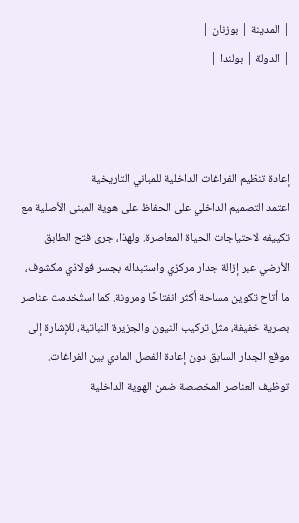| المدينة | بوزنان |
| الدولة | بولندا |



إعادة تنظيم الفراغات الداخلية للمباني التاريخية
اعتمد التصميم الداخلي على الحفاظ على هوية المبنى الأصلية مع تكييفه لاحتياجات الحياة المعاصرة. ولهذا، جرى فتح الطابق الأرضي عبر إزالة جدار مركزي واستبداله بجسر فولاذي مكشوف، ما أتاح تكوين مساحة أكثر انفتاحًا ومرونة. كما استُخدمت عناصر بصرية خفيفة، مثل تركيب النيون والجزيرة النباتية، للإشارة إلى موقع الجدار السابق دون إعادة الفصل المادي بين الفراغات.
توظيف العناصر المخصصة ضمن الهوية الداخلية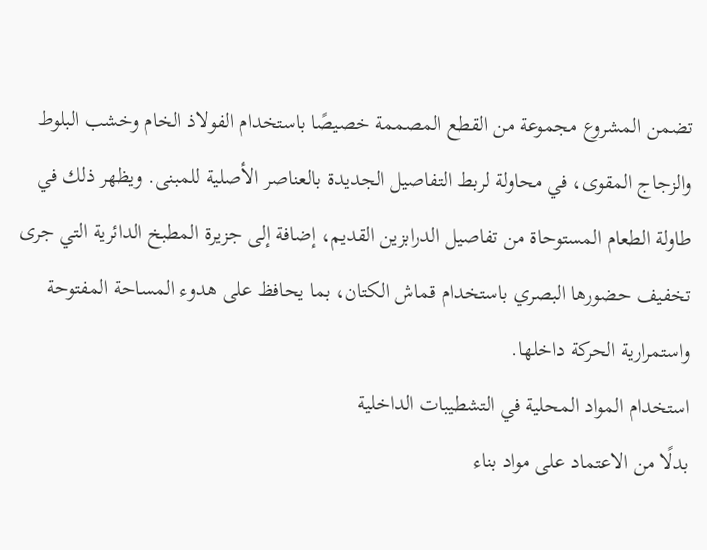تضمن المشروع مجموعة من القطع المصممة خصيصًا باستخدام الفولاذ الخام وخشب البلوط والزجاج المقوى، في محاولة لربط التفاصيل الجديدة بالعناصر الأصلية للمبنى. ويظهر ذلك في طاولة الطعام المستوحاة من تفاصيل الدرابزين القديم، إضافة إلى جزيرة المطبخ الدائرية التي جرى تخفيف حضورها البصري باستخدام قماش الكتان، بما يحافظ على هدوء المساحة المفتوحة واستمرارية الحركة داخلها.
استخدام المواد المحلية في التشطيبات الداخلية
بدلًا من الاعتماد على مواد بناء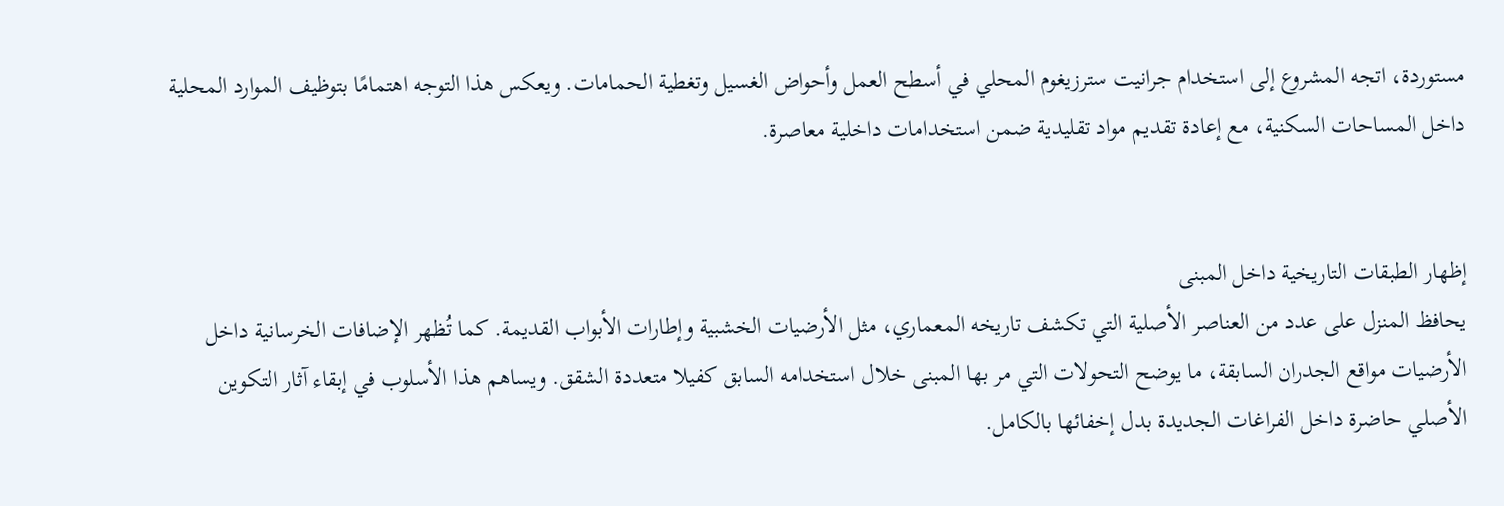مستوردة، اتجه المشروع إلى استخدام جرانيت سترزيغوم المحلي في أسطح العمل وأحواض الغسيل وتغطية الحمامات. ويعكس هذا التوجه اهتمامًا بتوظيف الموارد المحلية داخل المساحات السكنية، مع إعادة تقديم مواد تقليدية ضمن استخدامات داخلية معاصرة.


إظهار الطبقات التاريخية داخل المبنى
يحافظ المنزل على عدد من العناصر الأصلية التي تكشف تاريخه المعماري، مثل الأرضيات الخشبية وإطارات الأبواب القديمة. كما تُظهر الإضافات الخرسانية داخل الأرضيات مواقع الجدران السابقة، ما يوضح التحولات التي مر بها المبنى خلال استخدامه السابق كفيلا متعددة الشقق. ويساهم هذا الأسلوب في إبقاء آثار التكوين الأصلي حاضرة داخل الفراغات الجديدة بدل إخفائها بالكامل.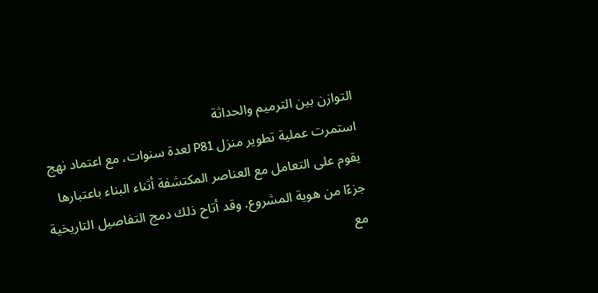التوازن بين الترميم والحداثة
استمرت عملية تطوير منزل P81 لعدة سنوات، مع اعتماد نهج يقوم على التعامل مع العناصر المكتشفة أثناء البناء باعتبارها جزءًا من هوية المشروع. وقد أتاح ذلك دمج التفاصيل التاريخية مع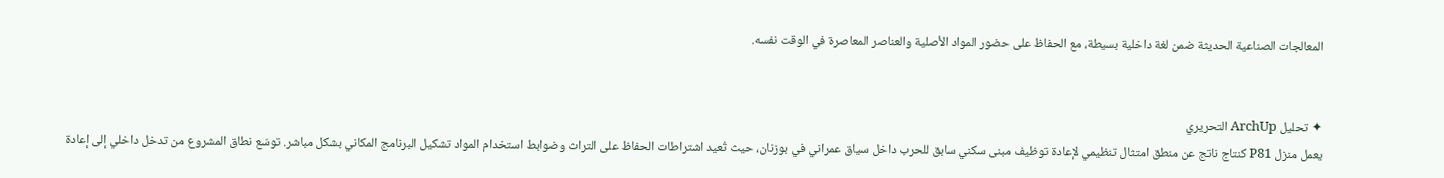المعالجات الصناعية الحديثة ضمن لغة داخلية بسيطة، مع الحفاظ على حضور المواد الأصلية والعناصر المعاصرة في الوقت نفسه.


✦ تحليل ArchUp التحريري
يعمل منزل P81 كنتاج ناتج عن منطق امتثال تنظيمي لإعادة توظيف مبنى سكني سابق للحرب داخل سياق عمراني في بوزنان، حيث تُعيد اشتراطات الحفاظ على التراث وضوابط استخدام المواد تشكيل البرنامج المكاني بشكل مباشر. توسّع نطاق المشروع من تدخل داخلي إلى إعادة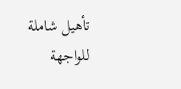تأهيل شاملة للواجهة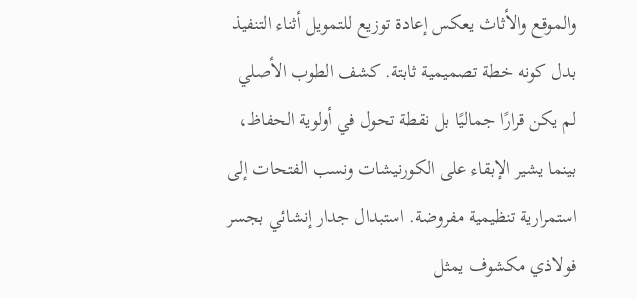والموقع والأثاث يعكس إعادة توزيع للتمويل أثناء التنفيذ بدل كونه خطة تصميمية ثابتة. كشف الطوب الأصلي لم يكن قرارًا جماليًا بل نقطة تحول في أولوية الحفاظ، بينما يشير الإبقاء على الكورنيشات ونسب الفتحات إلى استمرارية تنظيمية مفروضة. استبدال جدار إنشائي بجسر فولاذي مكشوف يمثل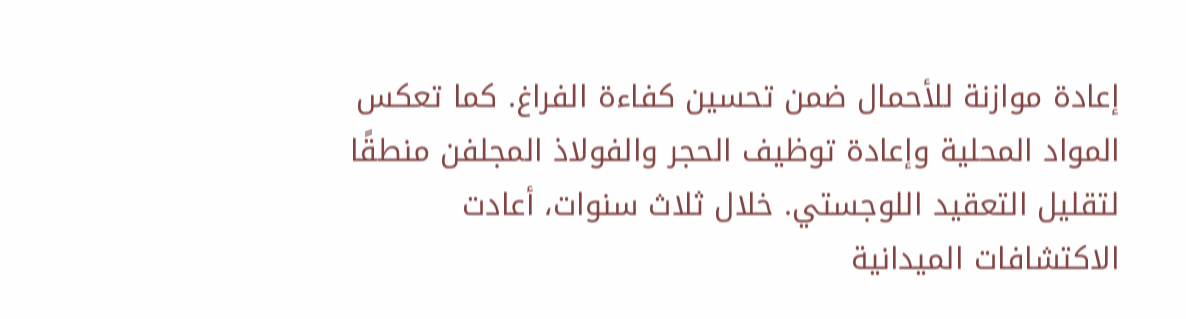إعادة موازنة للأحمال ضمن تحسين كفاءة الفراغ. كما تعكس المواد المحلية وإعادة توظيف الحجر والفولاذ المجلفن منطقًا لتقليل التعقيد اللوجستي. خلال ثلاث سنوات، أعادت الاكتشافات الميدانية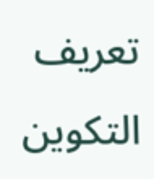تعريف التكوين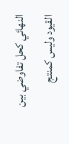النهائي كحل تفاوضي بين القيود وليس كمنتج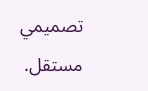تصميمي مستقل.